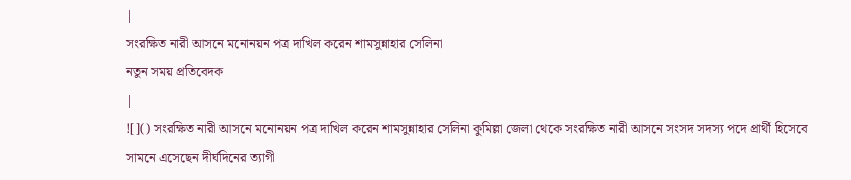|
সংরক্ষিত নারী আসনে মনোনয়ন পত্র দাখিল করেন শামসুন্নাহার সেলিনা
নতুন সময় প্রতিবেদক
|
![]() সংরক্ষিত নারী আসনে মনোনয়ন পত্র দাখিল করেন শামসুন্নাহার সেলিনা কুমিল্লা জেলা থেকে সংরক্ষিত নারী আসনে সংসদ সদস্য পদে প্রার্থী হিসেবে সামনে এসেছেন দীর্ঘদিনের ত্যাগী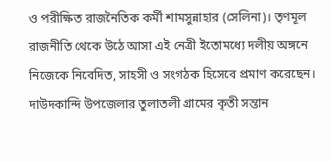ও পরীক্ষিত রাজনৈতিক কর্মী শামসুন্নাহার (সেলিনা)। তৃণমূল রাজনীতি থেকে উঠে আসা এই নেত্রী ইতোমধ্যে দলীয় অঙ্গনে নিজেকে নিবেদিত, সাহসী ও সংগঠক হিসেবে প্রমাণ করেছেন। দাউদকান্দি উপজেলার তুলাতলী গ্রামের কৃতী সন্তান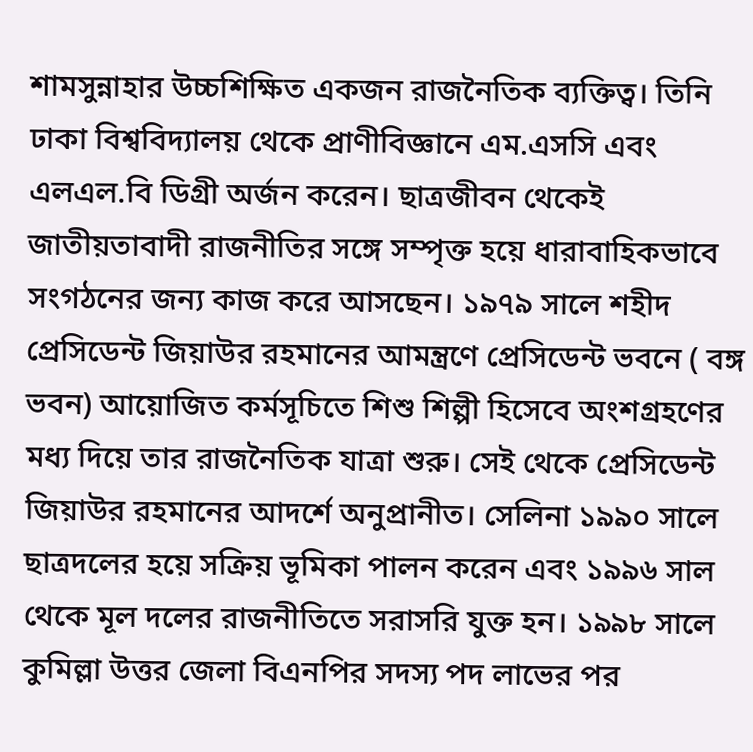শামসুন্নাহার উচ্চশিক্ষিত একজন রাজনৈতিক ব্যক্তিত্ব। তিনি ঢাকা বিশ্ববিদ্যালয় থেকে প্রাণীবিজ্ঞানে এম.এসসি এবং এলএল.বি ডিগ্রী অর্জন করেন। ছাত্রজীবন থেকেই জাতীয়তাবাদী রাজনীতির সঙ্গে সম্পৃক্ত হয়ে ধারাবাহিকভাবে সংগঠনের জন্য কাজ করে আসছেন। ১৯৭৯ সালে শহীদ প্রেসিডেন্ট জিয়াউর রহমানের আমন্ত্রণে প্রেসিডেন্ট ভবনে ( বঙ্গ ভবন) আয়োজিত কর্মসূচিতে শিশু শিল্পী হিসেবে অংশগ্রহণের মধ্য দিয়ে তার রাজনৈতিক যাত্রা শুরু। সেই থেকে প্রেসিডেন্ট জিয়াউর রহমানের আদর্শে অনুপ্রানীত। সেলিনা ১৯৯০ সালে ছাত্রদলের হয়ে সক্রিয় ভূমিকা পালন করেন এবং ১৯৯৬ সাল থেকে মূল দলের রাজনীতিতে সরাসরি যুক্ত হন। ১৯৯৮ সালে কুমিল্লা উত্তর জেলা বিএনপির সদস্য পদ লাভের পর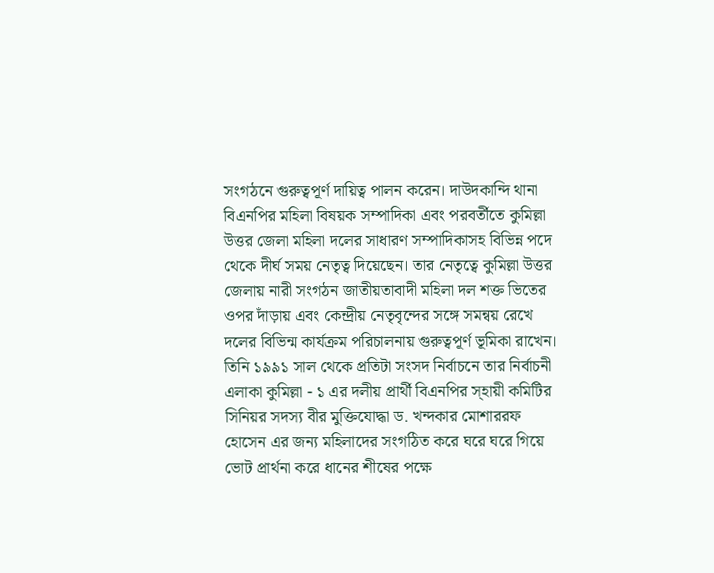সংগঠনে গুরুত্বপূর্ণ দায়িত্ব পালন করেন। দাউদকান্দি থানা বিএনপির মহিলা বিষয়ক সম্পাদিকা এবং পরবর্তীতে কুমিল্লা উত্তর জেলা মহিলা দলের সাধারণ সম্পাদিকাসহ বিভিন্ন পদে থেকে দীর্ঘ সময় নেতৃত্ব দিয়েছেন। তার নেতৃত্বে কুমিল্লা উত্তর জেলায় নারী সংগঠন জাতীয়তাবাদী মহিলা দল শক্ত ভিতের ওপর দাঁড়ায় এবং কেন্দ্রীয় নেতৃবৃন্দের সঙ্গে সমন্বয় রেখে দলের বিভিন্ম কার্যক্রম পরিচালনায় গুরুত্বপূর্ণ ভূমিকা রাখেন। তিনি ১৯৯১ সাল থেকে প্রতিটা সংসদ নির্বাচনে তার নির্বাচনী এলাকা কুমিল্লা - ১ এর দলীয় প্রার্থী বিএনপির স্হায়ী কমিটির সিনিয়র সদস্য বীর মুক্তিযোদ্ধা ড. খন্দকার মোশাররফ হোসেন এর জন্য মহিলাদের সংগঠিত করে ঘরে ঘরে গিয়ে ভোট প্রার্থনা করে ধানের শীষের পক্ষে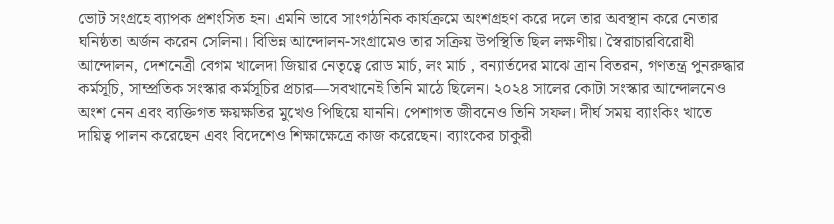ভোট সংগ্রহে ব্যাপক প্রশংসিত হন। এমনি ভাবে সাংগঠনিক কার্যক্রমে অংশগ্রহণ করে দলে তার অবস্থান করে নেতার ঘনিষ্ঠতা অর্জন করেন সেলিনা। বিভিন্ন আন্দোলন-সংগ্রামেও তার সক্রিয় উপস্থিতি ছিল লক্ষণীয়। স্বৈরাচারবিরোধী আন্দোলন, দেশনেত্রী বেগম খালেদা জিয়ার নেতৃত্বে রোড মার্চ, লং মার্চ , বন্যার্তদের মাঝে ত্রান বিতরন, গণতন্ত্র পুনরুদ্ধার কর্মসূচি, সাম্প্রতিক সংস্কার কর্মসূচির প্রচার—সবখানেই তিনি মাঠে ছিলেন। ২০২৪ সালের কোটা সংস্কার আন্দোলনেও অংশ নেন এবং ব্যক্তিগত ক্ষয়ক্ষতির মুখেও পিছিয়ে যাননি। পেশাগত জীবনেও তিনি সফল। দীর্ঘ সময় ব্যাংকিং খাতে দায়িত্ব পালন করেছেন এবং বিদেশেও শিক্ষাক্ষেত্রে কাজ করেছেন। ব্যাংকের চাকুরী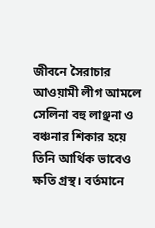জীবনে সৈরাচার আওয়ামী লীগ আমলে সেলিনা বহু লাঞ্ছনা ও বঞ্চনার শিকার হয়ে তিনি আর্থিক ভাবেও ক্ষতি গ্রস্থ। বর্তমানে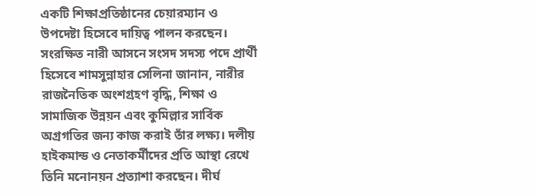একটি শিক্ষাপ্রতিষ্ঠানের চেয়ারম্যান ও উপদেষ্টা হিসেবে দায়িত্ব পালন করছেন। সংরক্ষিত নারী আসনে সংসদ সদস্য পদে প্রার্থী হিসেবে শামসুন্নাহার সেলিনা জানান, নারীর রাজনৈতিক অংশগ্রহণ বৃদ্ধি, শিক্ষা ও সামাজিক উন্নয়ন এবং কুমিল্লার সার্বিক অগ্রগতির জন্য কাজ করাই তাঁর লক্ষ্য। দলীয় হাইকমান্ড ও নেতাকর্মীদের প্রতি আস্থা রেখে তিনি মনোনয়ন প্রত্যাশা করছেন। দীর্ঘ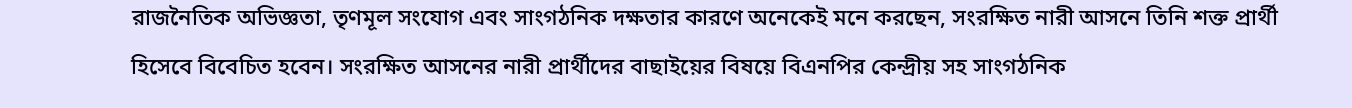রাজনৈতিক অভিজ্ঞতা, তৃণমূল সংযোগ এবং সাংগঠনিক দক্ষতার কারণে অনেকেই মনে করছেন, সংরক্ষিত নারী আসনে তিনি শক্ত প্রার্থী হিসেবে বিবেচিত হবেন। সংরক্ষিত আসনের নারী প্রার্থীদের বাছাইয়ের বিষয়ে বিএনপির কেন্দ্রীয় সহ সাংগঠনিক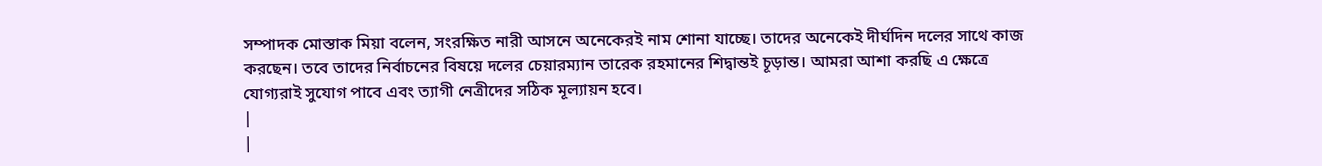সম্পাদক মোস্তাক মিয়া বলেন, সংরক্ষিত নারী আসনে অনেকেরই নাম শোনা যাচ্ছে। তাদের অনেকেই দীর্ঘদিন দলের সাথে কাজ করছেন। তবে তাদের নির্বাচনের বিষয়ে দলের চেয়ারম্যান তারেক রহমানের শিদ্বান্তই চূড়ান্ত। আমরা আশা করছি এ ক্ষেত্রে যোগ্যরাই সুযোগ পাবে এবং ত্যাগী নেত্রীদের সঠিক মূল্যায়ন হবে।
|
|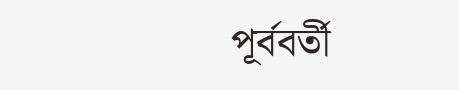পূর্ববর্তী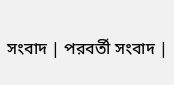সংবাদ | পরবর্তী সংবাদ |